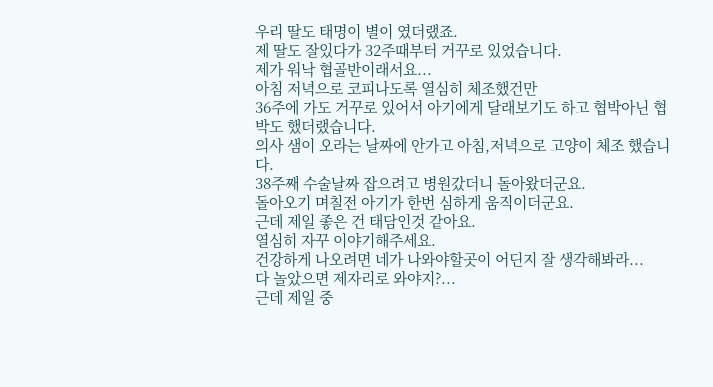우리 딸도 태명이 별이 였더랬죠.
제 딸도 잘있다가 32주때부터 거꾸로 있었습니다.
제가 워낙 협골반이래서요...
아침 저녁으로 코피나도록 열심히 체조했건만
36주에 가도 거꾸로 있어서 아기에게 달래보기도 하고 협박아닌 협박도 했더랬습니다.
의사 샘이 오라는 날짜에 안가고 아침,저녁으로 고양이 체조 했습니다.
38주째 수술날짜 잡으려고 병원갔더니 돌아왔더군요.
돌아오기 며칠전 아기가 한번 심하게 움직이더군요.
근데 제일 좋은 건 태담인것 같아요.
열심히 자꾸 이야기해주세요.
건강하게 나오려면 네가 나와야할곳이 어딘지 잘 생각해봐라...
다 놀았으면 제자리로 와야지?...
근데 제일 중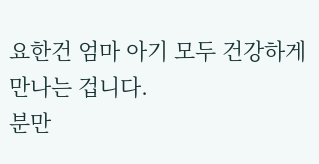요한건 엄마 아기 모두 건강하게 만나는 겁니다.
분만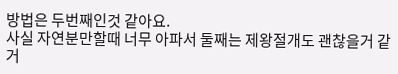방법은 두번째인것 같아요.
사실 자연분만할때 너무 아파서 둘째는 제왕절개도 괜찮을거 같거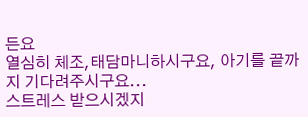든요
열심히 체조,태담마니하시구요, 아기를 끝까지 기다려주시구요...
스트레스 받으시겠지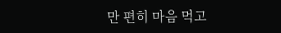만 편히 마음 먹고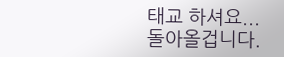태교 하셔요...
돌아올겁니다.